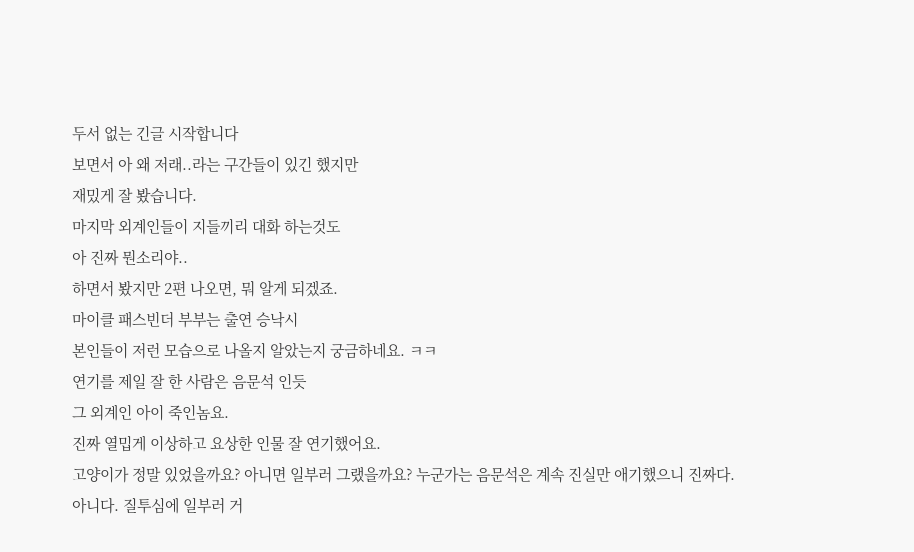두서 없는 긴글 시작합니다
보면서 아 왜 저래..라는 구간들이 있긴 했지만
재밌게 잘 봤습니다.
마지막 외계인들이 지들끼리 대화 하는것도
아 진짜 뭔소리야..
하면서 봤지만 2편 나오면, 뭐 알게 되겠죠.
마이클 패스빈더 부부는 출연 승낙시
본인들이 저런 모습으로 나올지 알았는지 궁금하네요. ㅋㅋ
연기를 제일 잘 한 사람은 음문석 인듯
그 외계인 아이 죽인놈요.
진짜 열밉게 이상하고 요상한 인물 잘 연기했어요.
고양이가 정말 있었을까요? 아니면 일부러 그랬을까요? 누군가는 음문석은 계속 진실만 애기했으니 진짜다. 아니다. 질투심에 일부러 거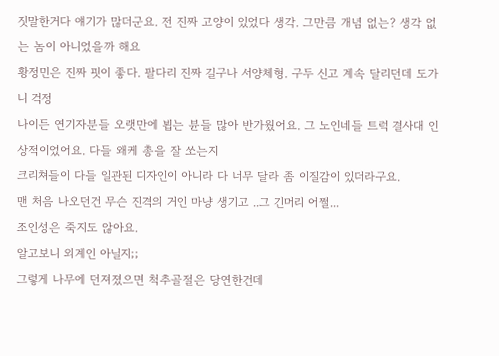짓말한거다 얘기가 많더군요. 전 진짜 고양이 있었다 생각. 그만큼 개념 없는? 생각 없는 놈이 아니었을까 해요
황정민은 진짜 핏이 좋다. 팔다리 진짜 길구나 서양체형. 구두 신고 계속 달리던데 도가니 걱정
나이든 연기자분들 오랫만에 뵙는 뷴들 많아 반가웠어요. 그 노인네들 트럭 결사대 인상적이었어요. 다들 왜케 총을 잘 쏘는지
크리쳐들이 다들 일관된 디자인이 아니라 다 너무 달라 좀 이질감이 있더라구요.
맨 처음 나오던건 무슨 진격의 거인 마냥 생기고 ..그 긴머리 어쩔...
조인성은 죽지도 않아요.
알고보니 외계인 아닐지;;
그렇게 나무에 던져졌으면 척추골절은 당연한건데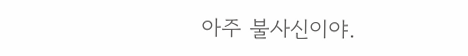아주 불사신이야.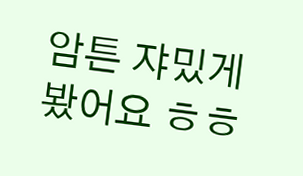암튼 쟈밌게 봤어요 ㅎㅎ